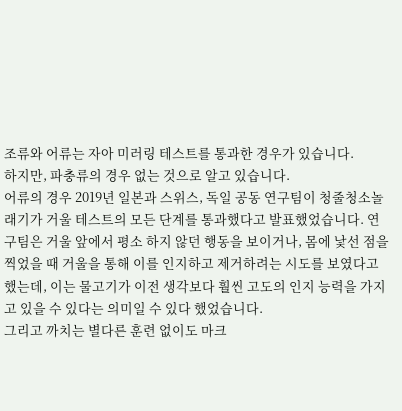조류와 어류는 자아 미러링 테스트를 통과한 경우가 있습니다.
하지만, 파충류의 경우 없는 것으로 알고 있습니다.
어류의 경우 2019년 일본과 스위스, 독일 공동 연구팀이 청줄청소놀래기가 거울 테스트의 모든 단계를 통과했다고 발표했었습니다. 연구팀은 거울 앞에서 평소 하지 않던 행동을 보이거나, 몸에 낯선 점을 찍었을 때 거울을 통해 이를 인지하고 제거하려는 시도를 보였다고 했는데, 이는 물고기가 이전 생각보다 훨씬 고도의 인지 능력을 가지고 있을 수 있다는 의미일 수 있다 했었습니다.
그리고 까치는 별다른 훈련 없이도 마크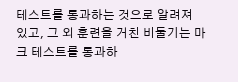테스트를 통과하는 것으로 알려져 있고, 그 외 훈련을 거친 비둘기는 마크 테스트를 통과하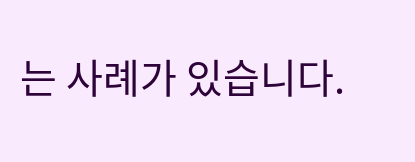는 사례가 있습니다.